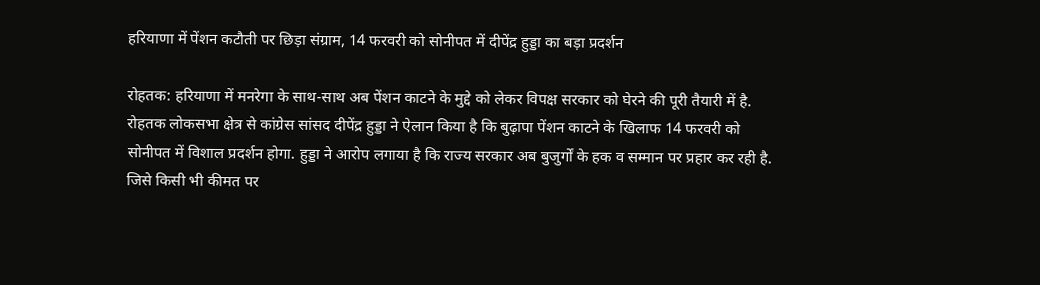हरियाणा में पेंशन कटौती पर छिड़ा संग्राम, 14 फरवरी को सोनीपत में दीपेंद्र हुड्डा का बड़ा प्रदर्शन

रोहतक: हरियाणा में मनरेगा के साथ-साथ अब पेंशन काटने के मुद्दे को लेकर विपक्ष सरकार को घेरने की पूरी तैयारी में है. रोहतक लोकसभा क्षेत्र से कांग्रेस सांसद दीपेंद्र हुड्डा ने ऐलान किया है कि बुढ़ापा पेंशन काटने के खिलाफ 14 फरवरी को सोनीपत में विशाल प्रदर्शन होगा. हुड्डा ने आरोप लगाया है कि राज्य सरकार अब बुजुर्गों के हक व सम्मान पर प्रहार कर रही है. जिसे किसी भी कीमत पर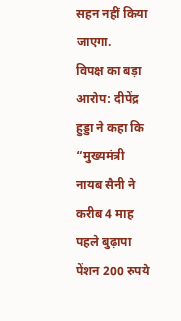सहन नहीं किया जाएगा.
विपक्ष का बड़ा आरोप: दीपेंद्र हुड्डा ने कहा कि “मुख्यमंत्री नायब सैनी ने करीब 4 माह पहले बुढ़ापा पेंशन 200 रुपये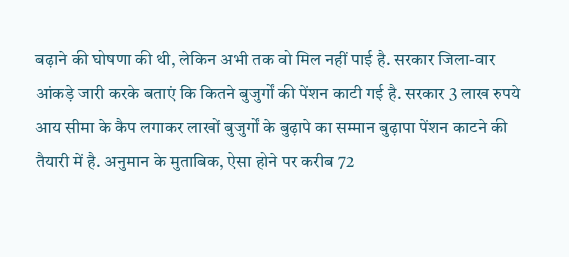बढ़ाने की घोषणा की थी, लेकिन अभी तक वो मिल नहीं पाई है. सरकार जिला-वार आंकड़े जारी करके बताएं कि कितने बुजुर्गों की पेंशन काटी गई है. सरकार 3 लाख रुपये आय सीमा के कैप लगाकर लाखों बुजुर्गों के बुढ़ापे का सम्मान बुढ़ापा पेंशन काटने की तैयारी में है. अनुमान के मुताबिक, ऐसा होने पर करीब 72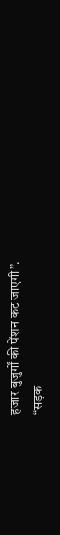हजार बुजुर्गों की पेंशन कट जाएगी”.
“सड़क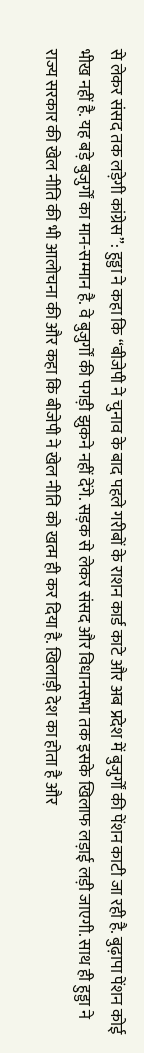से लेकर संसद तक लड़ेगी कांग्रेस”: हुड्डा ने कहा कि “बीजेपी ने चुनाव के बाद पहले गरीबों के राशन कार्ड काटे और अब प्रदेश में बुजुर्गों की पेंशन काटी जा रही है. बुढ़ापा पेंशन कोई भीख नहीं है. यह बड़े बुजुर्गों का मान-सम्मान है. वे बुजुर्गों की पगड़ी झुकने नहीं देंगे. सड़क से लेकर संसद और विधानसभा तक इसके खिलाफ लड़ाई लड़ी जाएगी. साथ ही हुड्डा ने राज्य सरकार की खेल नीति की भी आलोचना की और कहा कि बीजेपी ने खेल नीति को खत्म ही कर दिया है. खिलाड़ी देश का होता है और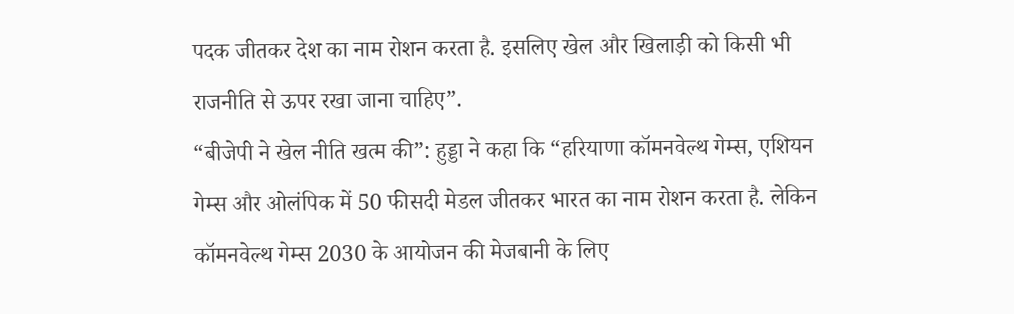पदक जीतकर देश का नाम रोशन करता है. इसलिए खेल और खिलाड़ी को किसी भी राजनीति से ऊपर रखा जाना चाहिए”.
“बीजेपी ने खेल नीति खत्म की”: हुड्डा ने कहा कि “हरियाणा कॉमनवेल्थ गेम्स, एशियन गेम्स और ओलंपिक में 50 फीसदी मेडल जीतकर भारत का नाम रोशन करता है. लेकिन कॉमनवेल्थ गेम्स 2030 के आयोजन की मेजबानी के लिए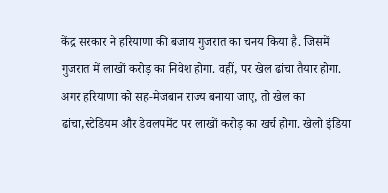केंद्र सरकार ने हरियाणा की बजाय गुजरात का चनय किया है. जिसमें गुजरात में लाखों करोड़ का निवेश होगा. वहीं, पर खेल ढांचा तैयार होगा. अगर हरियाणा को सह-मेजबान राज्य बनाया जाए, तो खेल का ढांचा,स्टेडियम और डेवलपमेंट पर लाखों करोड़ का खर्च होगा. खेलो इंडिया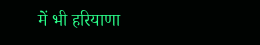में भी हरियाणा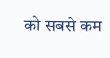को सबसे कम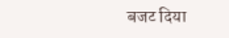बजट दिया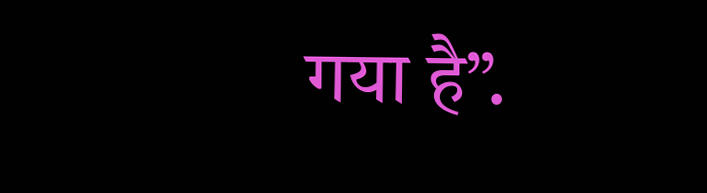गया है”.